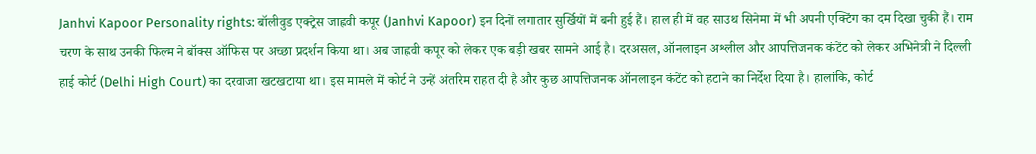Janhvi Kapoor Personality rights: बॉलीवुड एक्ट्रेस जाह्नवी कपूर (Janhvi Kapoor) इन दिनों लगातार सुर्खियों में बनी हुई हैं। हाल ही में वह साउथ सिनेमा में भी अपनी एक्टिंग का दम दिखा चुकी हैं। राम चरण के साथ उनकी फिल्म ने बॉक्स ऑफिस पर अच्छा प्रदर्शन किया था। अब जाह्नवी कपूर को लेकर एक बड़ी खबर सामने आई है। दरअसल, ऑनलाइन अश्लील और आपत्तिजनक कंटेंट को लेकर अभिनेत्री ने दिल्ली हाई कोर्ट (Delhi High Court) का दरवाजा खटखटाया था। इस मामले में कोर्ट ने उन्हें अंतरिम राहत दी है और कुछ आपत्तिजनक ऑनलाइन कंटेंट को हटाने का निर्देश दिया है। हालांकि, कोर्ट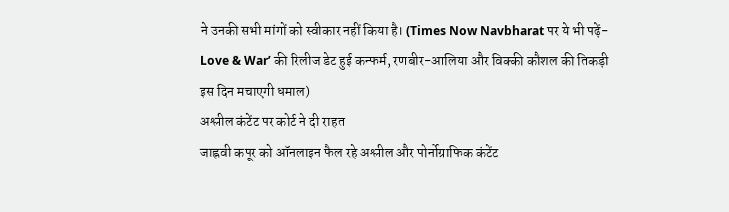ने उनकी सभी मांगों को स्वीकार नहीं किया है। (Times Now Navbharat पर ये भी पढ़ें-Love & War’ की रिलीज डेट हुई कन्फर्म, रणबीर-आलिया और विक्की कौशल की तिकड़ी इस दिन मचाएगी धमाल)
अश्लील कंटेंट पर कोर्ट ने दी राहत
जाह्नवी कपूर को ऑनलाइन फैल रहे अश्लील और पोर्नोग्राफिक कंटेंट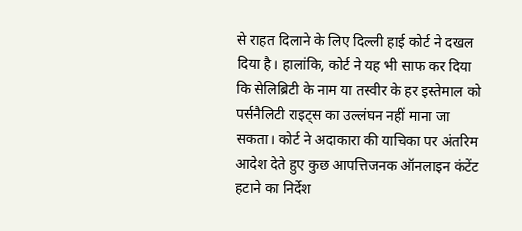से राहत दिलाने के लिए दिल्ली हाई कोर्ट ने दखल दिया है। हालांकि, कोर्ट ने यह भी साफ कर दिया कि सेलिब्रिटी के नाम या तस्वीर के हर इस्तेमाल को पर्सनैलिटी राइट्स का उल्लंघन नहीं माना जा सकता। कोर्ट ने अदाकारा की याचिका पर अंतरिम आदेश देते हुए कुछ आपत्तिजनक ऑनलाइन कंटेंट हटाने का निर्देश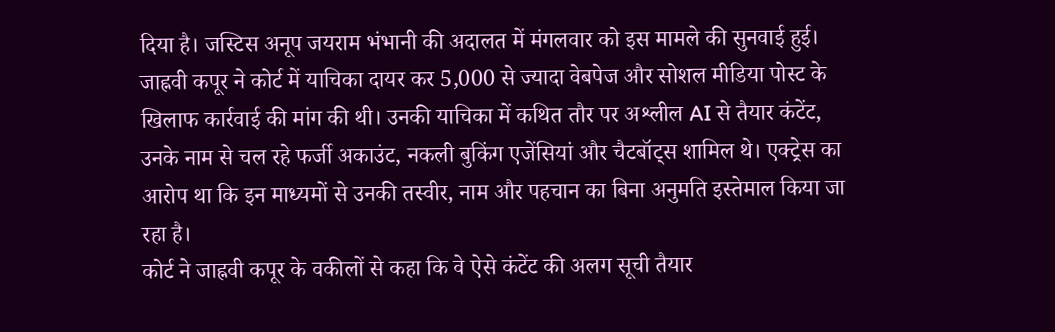दिया है। जस्टिस अनूप जयराम भंभानी की अदालत में मंगलवार को इस मामले की सुनवाई हुई। जाह्नवी कपूर ने कोर्ट में याचिका दायर कर 5,000 से ज्यादा वेबपेज और सोशल मीडिया पोस्ट के खिलाफ कार्रवाई की मांग की थी। उनकी याचिका में कथित तौर पर अश्लील AI से तैयार कंटेंट, उनके नाम से चल रहे फर्जी अकाउंट, नकली बुकिंग एजेंसियां और चैटबॉट्स शामिल थे। एक्ट्रेस का आरोप था कि इन माध्यमों से उनकी तस्वीर, नाम और पहचान का बिना अनुमति इस्तेमाल किया जा रहा है।
कोर्ट ने जाह्नवी कपूर के वकीलों से कहा कि वे ऐसे कंटेंट की अलग सूची तैयार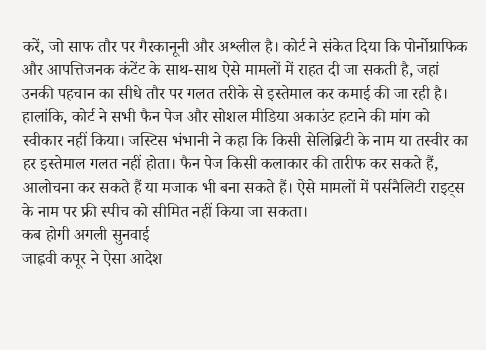करें, जो साफ तौर पर गैरकानूनी और अश्लील है। कोर्ट ने संकेत दिया कि पोर्नोग्राफिक और आपत्तिजनक कंटेंट के साथ-साथ ऐसे मामलों में राहत दी जा सकती है, जहां उनकी पहचान का सीधे तौर पर गलत तरीके से इस्तेमाल कर कमाई की जा रही है। हालांकि, कोर्ट ने सभी फैन पेज और सोशल मीडिया अकाउंट हटाने की मांग को स्वीकार नहीं किया। जस्टिस भंभानी ने कहा कि किसी सेलिब्रिटी के नाम या तस्वीर का हर इस्तेमाल गलत नहीं होता। फैन पेज किसी कलाकार की तारीफ कर सकते हैं, आलोचना कर सकते हैं या मजाक भी बना सकते हैं। ऐसे मामलों में पर्सनैलिटी राइट्स के नाम पर फ्री स्पीच को सीमित नहीं किया जा सकता।
कब होगी अगली सुनवाई
जाह्नवी कपूर ने ऐसा आदेश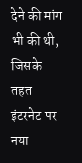देने की मांग भी की थी, जिसके तहत इंटरनेट पर नया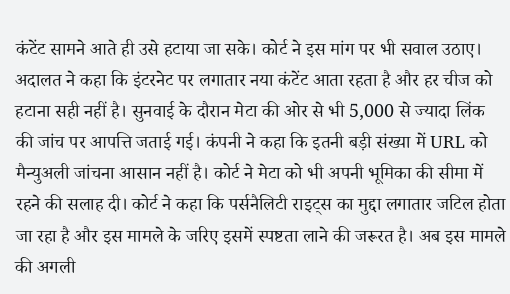कंटेंट सामने आते ही उसे हटाया जा सके। कोर्ट ने इस मांग पर भी सवाल उठाए। अदालत ने कहा कि इंटरनेट पर लगातार नया कंटेंट आता रहता है और हर चीज को हटाना सही नहीं है। सुनवाई के दौरान मेटा की ओर से भी 5,000 से ज्यादा लिंक की जांच पर आपत्ति जताई गई। कंपनी ने कहा कि इतनी बड़ी संख्या में URL को मैन्युअली जांचना आसान नहीं है। कोर्ट ने मेटा को भी अपनी भूमिका की सीमा में रहने की सलाह दी। कोर्ट ने कहा कि पर्सनैलिटी राइट्स का मुद्दा लगातार जटिल होता जा रहा है और इस मामले के जरिए इसमें स्पष्टता लाने की जरूरत है। अब इस मामले की अगली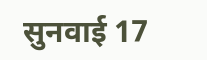सुनवाई 17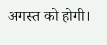अगस्त को होगी।